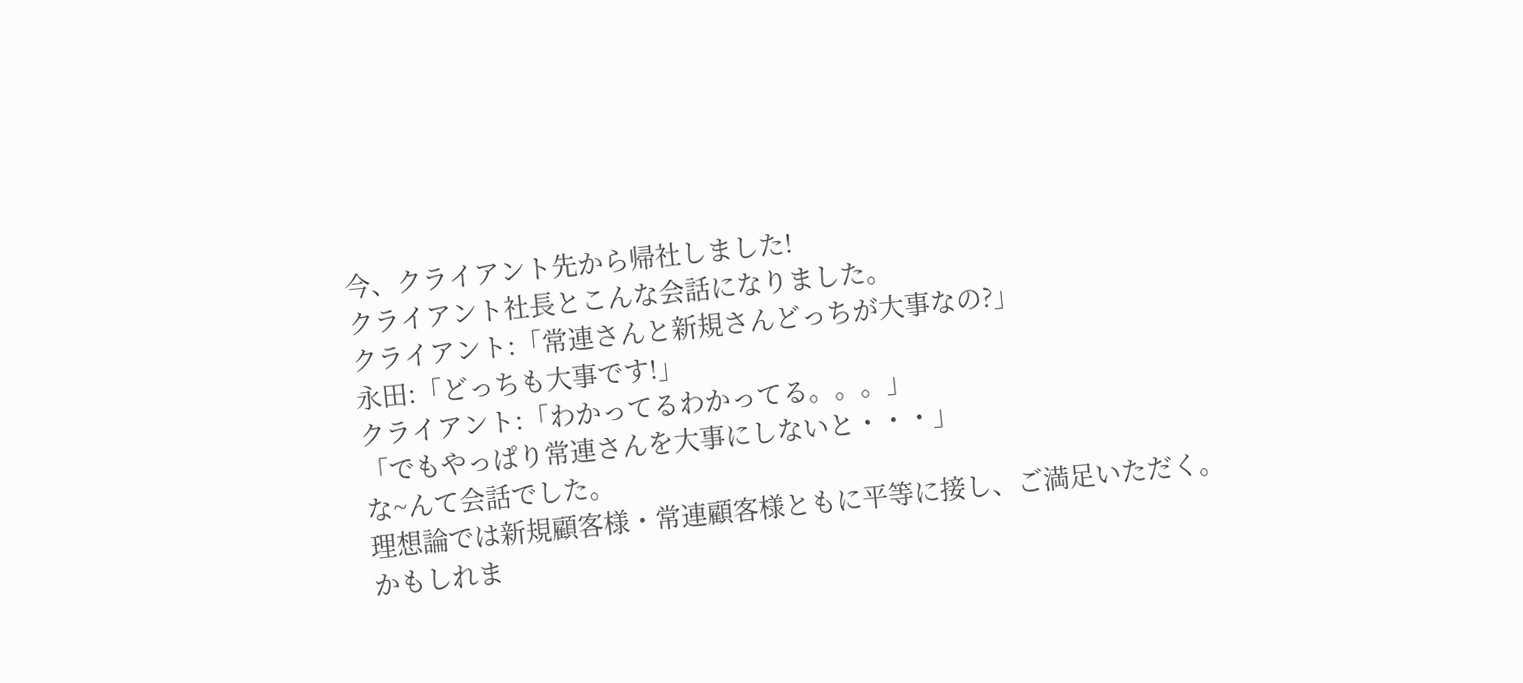今、クライアント先から帰社しました!
クライアント社長とこんな会話になりました。
クライアント:「常連さんと新規さんどっちが大事なの?」
永田:「どっちも大事です!」
クライアント:「わかってるわかってる。。。」
「でもやっぱり常連さんを大事にしないと・・・」
な~んて会話でした。
理想論では新規顧客様・常連顧客様ともに平等に接し、ご満足いただく。
かもしれま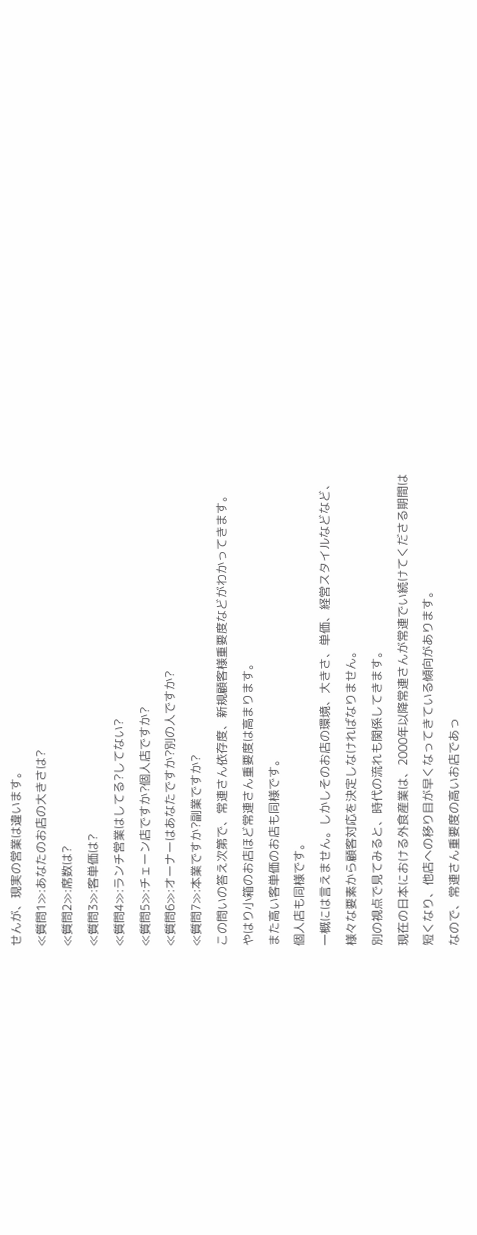せんが、現実の営業は違います。
≪質問1≫:あなたのお店の大きさは?
≪質問2≫:席数は?
≪質問3≫:客単価は?
≪質問4≫:ランチ営業はしてる?してない?
≪質問5≫:チェーン店ですか?個人店ですか?
≪質問6≫:オーナーはあなたですか?別の人ですか?
≪質問7≫:本業ですか?副業ですか?
この問いの答え次第で、常連さん依存度、新規顧客様重要度などがわかってきます。
やはり小箱のお店ほど常連さん重要度は高まります。
また高い客単価のお店も同様です。
個人店も同様です。
一概には言えません。しかしそのお店の環境、大きさ、単価、経営スタイルなどなど、
様々な要素から顧客対応を決定しなければなりません。
別の視点で見てみると、時代の流れも関係してきます。
現在の日本における外食産業は、2000年以降常連さんが常連でい続けてくださる期間は
短くなり、他店への移り目が早くなってきている傾向があります。
なので、常連さん重要度の高いお店であっ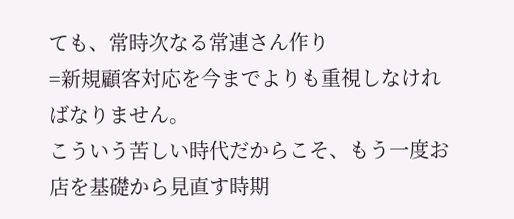ても、常時次なる常連さん作り
=新規顧客対応を今までよりも重視しなければなりません。
こういう苦しい時代だからこそ、もう一度お店を基礎から見直す時期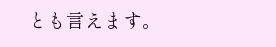とも言えます。